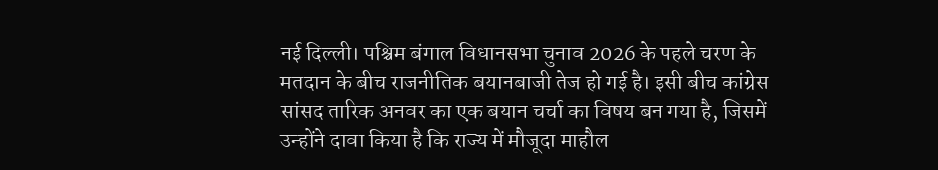नई दिल्ली। पश्चिम बंगाल विधानसभा चुनाव 2026 के पहले चरण के मतदान के बीच राजनीतिक बयानबाजी तेज हो गई है। इसी बीच कांग्रेस सांसद तारिक अनवर का एक बयान चर्चा का विषय बन गया है, जिसमें उन्होंने दावा किया है कि राज्य में मौजूदा माहौल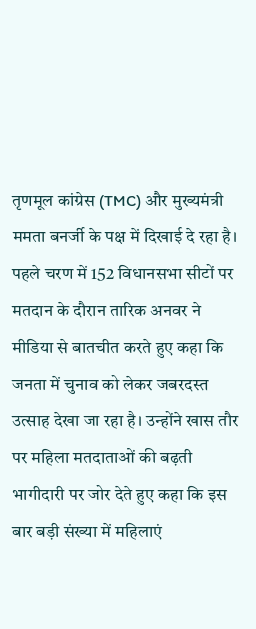तृणमूल कांग्रेस (TMC) और मुख्यमंत्री ममता बनर्जी के पक्ष में दिखाई दे रहा है।
पहले चरण में 152 विधानसभा सीटों पर मतदान के दौरान तारिक अनवर ने मीडिया से बातचीत करते हुए कहा कि जनता में चुनाव को लेकर जबरदस्त उत्साह देखा जा रहा है। उन्होंने खास तौर पर महिला मतदाताओं की बढ़ती भागीदारी पर जोर देते हुए कहा कि इस बार बड़ी संख्या में महिलाएं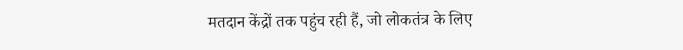मतदान केंद्रों तक पहुंच रही हैं, जो लोकतंत्र के लिए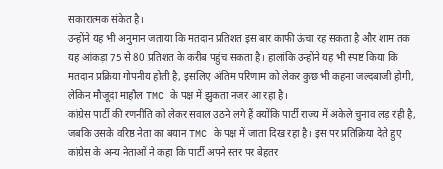सकारात्मक संकेत है।
उन्होंने यह भी अनुमान जताया कि मतदान प्रतिशत इस बार काफी ऊंचा रह सकता है और शाम तक यह आंकड़ा 75 से 80 प्रतिशत के करीब पहुंच सकता है। हालांकि उन्होंने यह भी स्पष्ट किया कि मतदान प्रक्रिया गोपनीय होती है, इसलिए अंतिम परिणाम को लेकर कुछ भी कहना जल्दबाजी होगी, लेकिन मौजूदा माहौल TMC के पक्ष में झुकता नजर आ रहा है।
कांग्रेस पार्टी की रणनीति को लेकर सवाल उठने लगे हैं क्योंकि पार्टी राज्य में अकेले चुनाव लड़ रही है, जबकि उसके वरिष्ठ नेता का बयान TMC के पक्ष में जाता दिख रहा है। इस पर प्रतिक्रिया देते हुए कांग्रेस के अन्य नेताओं ने कहा कि पार्टी अपने स्तर पर बेहतर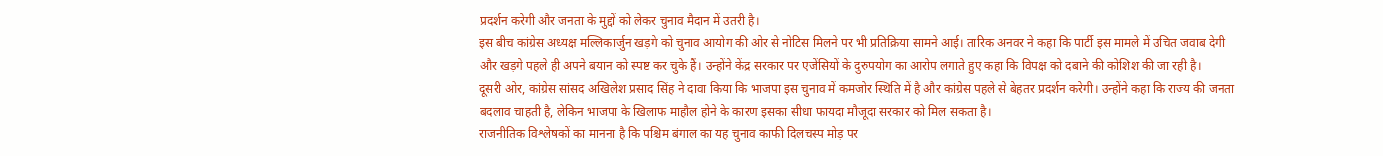प्रदर्शन करेगी और जनता के मुद्दों को लेकर चुनाव मैदान में उतरी है।
इस बीच कांग्रेस अध्यक्ष मल्लिकार्जुन खड़गे को चुनाव आयोग की ओर से नोटिस मिलने पर भी प्रतिक्रिया सामने आई। तारिक अनवर ने कहा कि पार्टी इस मामले में उचित जवाब देगी और खड़गे पहले ही अपने बयान को स्पष्ट कर चुके हैं। उन्होंने केंद्र सरकार पर एजेंसियों के दुरुपयोग का आरोप लगाते हुए कहा कि विपक्ष को दबाने की कोशिश की जा रही है।
दूसरी ओर, कांग्रेस सांसद अखिलेश प्रसाद सिंह ने दावा किया कि भाजपा इस चुनाव में कमजोर स्थिति में है और कांग्रेस पहले से बेहतर प्रदर्शन करेगी। उन्होंने कहा कि राज्य की जनता बदलाव चाहती है, लेकिन भाजपा के खिलाफ माहौल होने के कारण इसका सीधा फायदा मौजूदा सरकार को मिल सकता है।
राजनीतिक विश्लेषकों का मानना है कि पश्चिम बंगाल का यह चुनाव काफी दिलचस्प मोड़ पर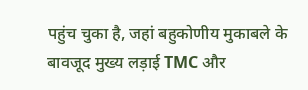पहुंच चुका है, जहां बहुकोणीय मुकाबले के बावजूद मुख्य लड़ाई TMC और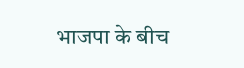भाजपा के बीच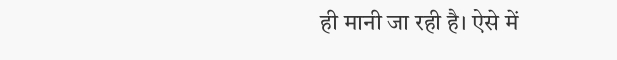ही मानी जा रही है। ऐसे में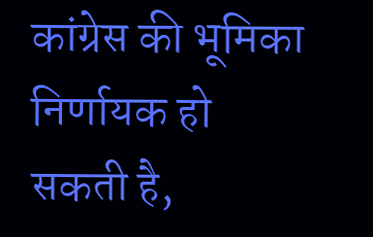कांग्रेस की भूमिका निर्णायक हो सकती है,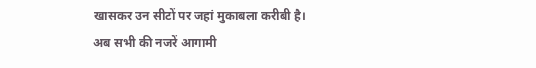खासकर उन सीटों पर जहां मुकाबला करीबी है।
अब सभी की नजरें आगामी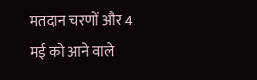मतदान चरणों और 4 मई को आने वाले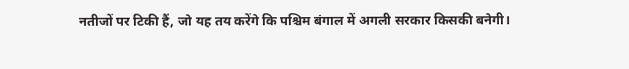नतीजों पर टिकी हैं, जो यह तय करेंगे कि पश्चिम बंगाल में अगली सरकार किसकी बनेगी।